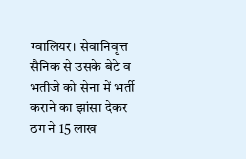ग्वालियर। सेवानिवृत्त सैनिक से उसके बेटे व भतीजे को सेना में भर्ती कराने का झांसा देकर ठग ने 15 लाख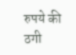रुपये की ठगी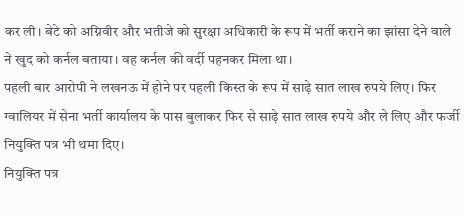कर ली। बेटे को अग्निवीर और भतीजे को सुरक्षा अधिकारी के रूप में भर्ती कराने का झांसा देने वाले ने खुद को कर्नल बताया। वह कर्नल की वर्दी पहनकर मिला था।
पहली बार आरोपी ने लखनऊ में होने पर पहली किस्त के रूप में साढ़े सात लाख रुपये लिए। फिर ग्वालियर में सेना भर्ती कार्यालय के पास बुलाकर फिर से साढ़े सात लाख रुपये और ले लिए और फर्जी नियुक्ति पत्र भी थमा दिए।
नियुक्ति पत्र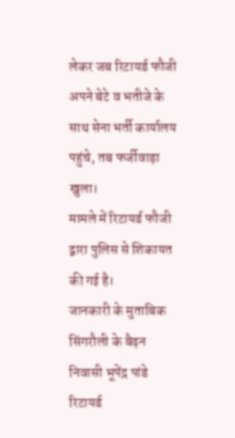लेकर जब रिटायर्ड फौजी अपने बेटे व भतीजे के साथ सेना भर्ती कार्यालय पहुंचे, तब फर्जीवाड़ा खुला।
मामले में रिटायर्ड फौजी द्वारा पुलिस से शिकायत की गई है।
जानकारी के मुताबिक सिंगरौली के बैढ़न निवासी भूपेंद्र पांडे रिटायर्ड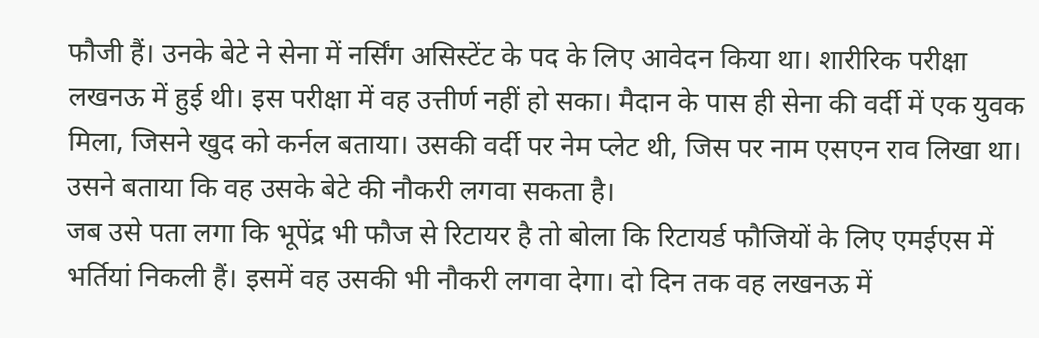फौजी हैं। उनके बेटे ने सेना में नर्सिंग असिस्टेंट के पद के लिए आवेदन किया था। शारीरिक परीक्षा लखनऊ में हुई थी। इस परीक्षा में वह उत्तीर्ण नहीं हो सका। मैदान के पास ही सेना की वर्दी में एक युवक मिला, जिसने खुद को कर्नल बताया। उसकी वर्दी पर नेम प्लेट थी, जिस पर नाम एसएन राव लिखा था।
उसने बताया कि वह उसके बेटे की नौकरी लगवा सकता है।
जब उसे पता लगा कि भूपेंद्र भी फौज से रिटायर है तो बोला कि रिटायर्ड फौजियों के लिए एमईएस में भर्तियां निकली हैं। इसमें वह उसकी भी नौकरी लगवा देगा। दो दिन तक वह लखनऊ में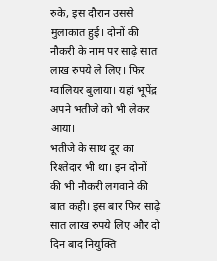रुके, इस दौरान उससे मुलाकात हुई। दोनों की नौकरी के नाम पर साढ़े सात लाख रुपये ले लिए। फिर ग्वालियर बुलाया। यहां भूपेंद्र अपने भतीजे को भी लेकर आया।
भतीजे के साथ दूर का रिश्तेदार भी था। इन दोनों की भी नौकरी लगवाने की बात कही। इस बार फिर साढ़े सात लाख रुपये लिए और दो दिन बाद नियुक्ति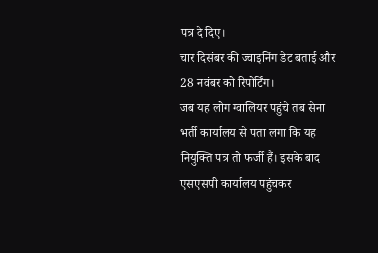पत्र दे दिए।
चार दिसंबर की ज्वाइनिंग डेट बताई और 28 नवंबर को रिपोर्टिंग।
जब यह लोग ग्वालियर पहुंचे तब सेना भर्ती कार्यालय से पता लगा कि यह नियुक्ति पत्र तो फर्जी हैं। इसके बाद एसएसपी कार्यालय पहुंचकर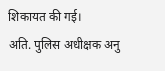शिकायत की गई।
अति. पुलिस अधीक्षक अनु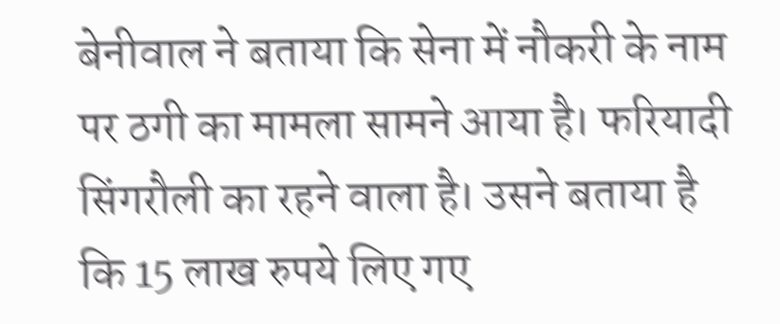बेनीवाल ने बताया कि सेना में नौकरी के नाम पर ठगी का मामला सामने आया है। फरियादी सिंगरौली का रहने वाला है। उसने बताया है कि 15 लाख रुपये लिए गए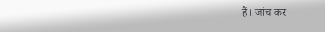हैं। जांच कर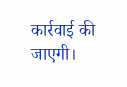कार्रवाई की जाएगी।